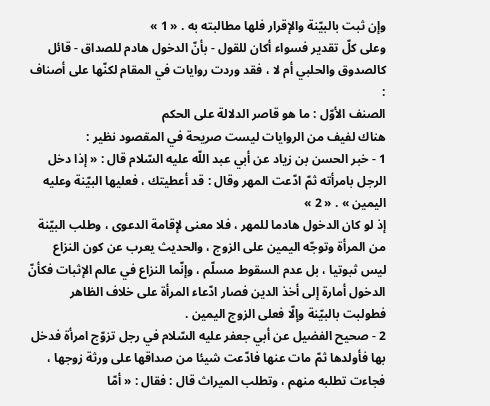وإن ثبت بالبيّنة والإقرار فلها مطالبته به . « 1 »
وعلى كلّ تقدير فسواء أكان للقول - بأنّ الدخول هادم للصداق - قائل كالصدوق والحلبي أم لا ، فقد وردت روايات في المقام لكنّها على أصناف :
الصنف الأوّل : ما هو قاصر الدلالة على الحكم
هناك لفيف من الروايات ليست صريحة في المقصود نظير :
1 - خبر الحسن بن زياد عن أبي عبد اللّه عليه السّلام قال : « إذا دخل الرجل بامرأته ثمّ ادّعت المهر وقال : قد أعطيتك ، فعليها البيّنة وعليه اليمين » . « 2 »
إذ لو كان الدخول هادما للمهر ، فلا معنى لإقامة الدعوى ، وطلب البيّنة من المرأة وتوجّه اليمين على الزوج ، والحديث يعرب عن كون النزاع ليس ثبوتيا ، بل عدم السقوط مسلّم ، وإنّما النزاع في عالم الإثبات فكأنّ الدخول أمارة إلى أخذ الدين فصار ادّعاء المرأة على خلاف الظاهر فطولبت بالبيّنة وإلّا فعلى الزوج اليمين .
2 - صحيح الفضيل عن أبي جعفر عليه السّلام في رجل تزوّج امرأة فدخل بها فأولدها ثمّ مات عنها فادّعت شيئا من صداقها على ورثة زوجها ، فجاءت تطلبه منهم ، وتطلب الميراث قال : فقال : « أمّا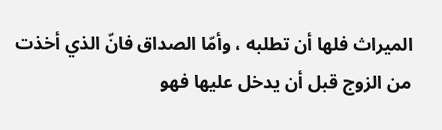الميراث فلها أن تطلبه ، وأمّا الصداق فانّ الذي أخذت من الزوج قبل أن يدخل عليها فهو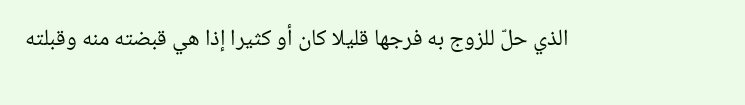الذي حلّ للزوج به فرجها قليلا كان أو كثيرا إذا هي قبضته منه وقبلته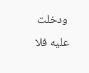ودخلت عليه فلا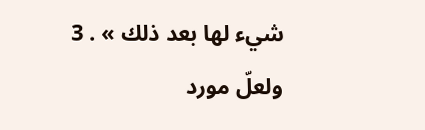شيء لها بعد ذلك » . 3
ولعلّ مورد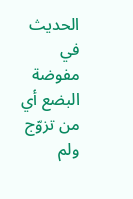الحديث في مفوضة البضع أي من تزوّج ولم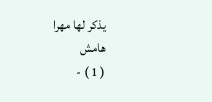يذكر لها مهرا
هامش
( 1 ) -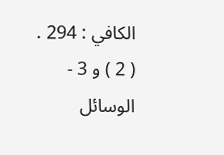الكافي : 294 .
( 2 ) و 3 - الوسائل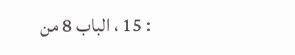: 15 ، الباب 8 من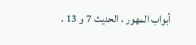أبواب المهور ، الحديث 7 و 13 .